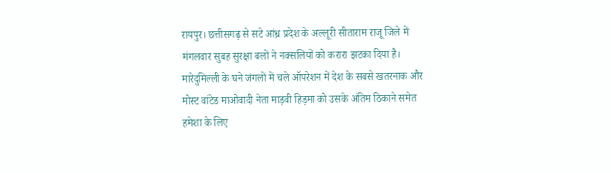रायपुर। छत्तीसगढ़ से सटे आंध्र प्रदेश के अल्लूरी सीताराम राजू जिले में मंगलवार सुबह सुरक्षा बलों ने नक्सलियों को करारा झटका दिया है। मारेदुमिल्ली के घने जंगलों में चले ऑपरेशन में देश के सबसे खतरनाक और मोस्ट वांटेड माओवादी नेता माड़वी हिड़मा को उसके अंतिम ठिकाने समेत हमेशा के लिए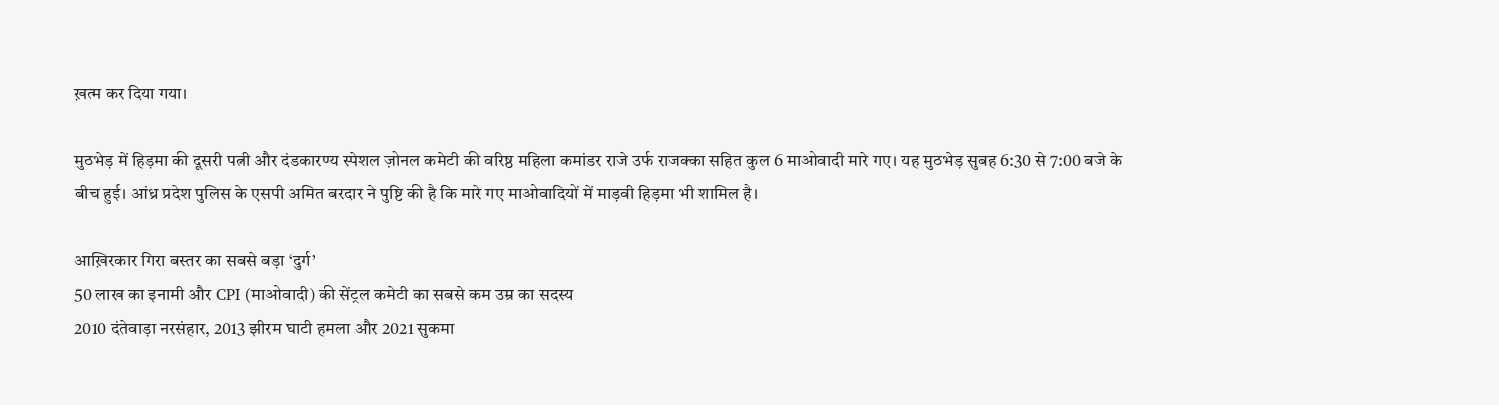ख़त्म कर दिया गया।

मुठभेड़ में हिड़मा की दूसरी पत्नी और दंडकारण्य स्पेशल ज़ोनल कमेटी की वरिष्ठ महिला कमांडर राजे उर्फ राजक्का सहित कुल 6 माओवादी मारे गए। यह मुठभेड़ सुबह 6:30 से 7:00 बजे के बीच हुई। आंध्र प्रदेश पुलिस के एसपी अमित बरदार ने पुष्टि की है कि मारे गए माओवादियों में माड़वी हिड़मा भी शामिल है।

आख़िरकार गिरा बस्तर का सबसे बड़ा ‘दुर्ग’
50 लाख का इनामी और CPI (माओवादी) की सेंट्रल कमेटी का सबसे कम उम्र का सदस्य
2010 दंतेवाड़ा नरसंहार, 2013 झीरम घाटी हमला और 2021 सुकमा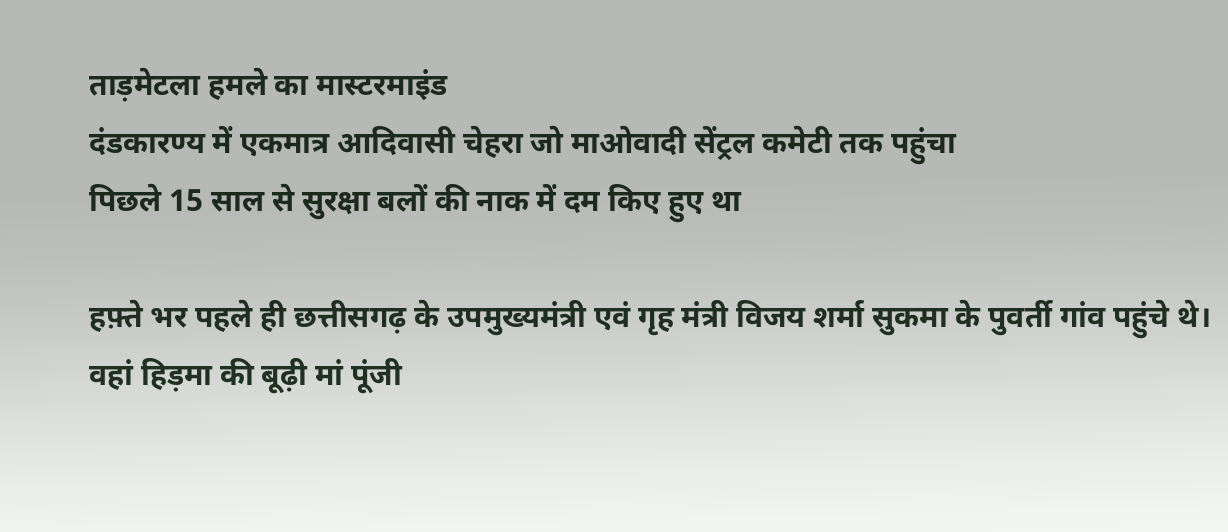ताड़मेटला हमले का मास्टरमाइंड
दंडकारण्य में एकमात्र आदिवासी चेहरा जो माओवादी सेंट्रल कमेटी तक पहुंचा
पिछले 15 साल से सुरक्षा बलों की नाक में दम किए हुए था

हफ़्ते भर पहले ही छत्तीसगढ़ के उपमुख्यमंत्री एवं गृह मंत्री विजय शर्मा सुकमा के पुवर्ती गांव पहुंचे थे। वहां हिड़मा की बूढ़ी मां पूंजी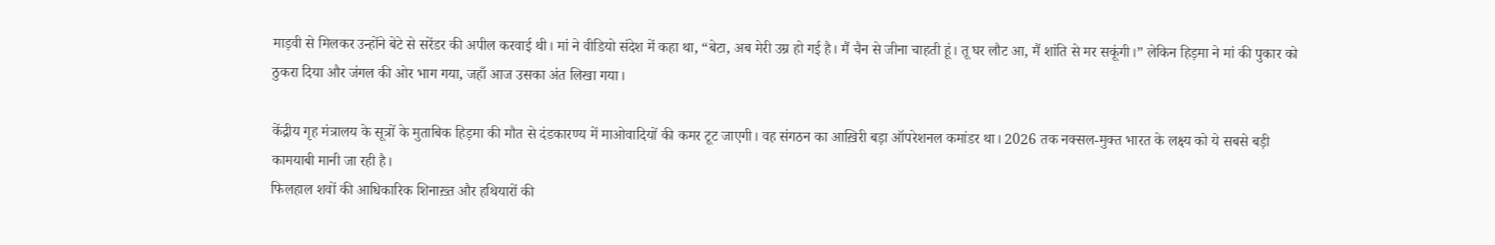माड़वी से मिलकर उन्होंने बेटे से सरेंडर की अपील करवाई थी। मां ने वीडियो संदेश में कहा था, “बेटा, अब मेरी उम्र हो गई है। मैं चैन से जीना चाहती हूं। तू घर लौट आ, मैं शांति से मर सकूंगी।” लेकिन हिड़मा ने मां की पुकार को ठुकरा दिया और जंगल की ओर भाग गया, जहाँ आज उसका अंत लिखा गया।

केंद्रीय गृह मंत्रालय के सूत्रों के मुताबिक हिड़मा की मौत से दंडकारण्य में माओवादियों की कमर टूट जाएगी। वह संगठन का आख़िरी बड़ा ऑपरेशनल कमांडर था। 2026 तक नक्सल-मुक्त भारत के लक्ष्य को ये सबसे बड़ी कामयाबी मानी जा रही है।
फिलहाल शवों की आधिकारिक शिनाख़्त और हथियारों की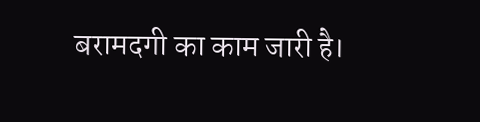बरामदगी का काम जारी है।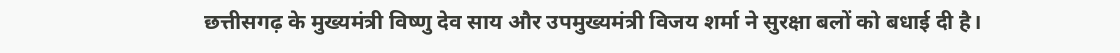छत्तीसगढ़ के मुख्यमंत्री विष्णु देव साय और उपमुख्यमंत्री विजय शर्मा ने सुरक्षा बलों को बधाई दी है।